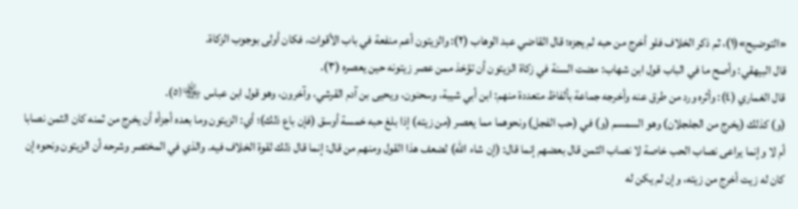«التوضيح»(١)، ثم ذكر الخلاف فلو أخرج من حبه لم يجزه؛ قال القاضي عبد الوهاب (٢): والزيتون أعم منفعة في باب الأقوات، فكان أولى بوجوب الزكاة.
قال البيهقي: وأصح ما في الباب قول ابن شهاب: مضت السنة في زكاة الزيتون أن تؤخذ ممن عصر زيتونه حين يعصره (٣).
قال الغماري (٤): وأثره ورد من طرق عنه وأخرجه جماعة بألفاظ متعددة منهم: ابن أبي شيبة، وسحنون، ويحيى بن آدم القرشي، وآخرون، وهو قول ابن عباس ﵄(٥).
(و) كذلك (يخرج من الجلجلان) وهو السمسم (و) في (حب الفجل) ونحوهما مما يعصر (من زيته) إذا بلغ حبه خمسة أوسق (فإن باع ذلك)؛ أي: الزيتون وما بعده أجزأه أن يخرج من ثمنه كان الثمن نصابا أم لا وإنما يراعى نصاب الحب خاصة لا نصاب الثمن قال بعضهم إنما قال: (إن شاء الله) لضعف هذا القول ومنهم من قال: إنما قال ذلك لقوة الخلاف فيه. والذي في المختصر وشرحه أن الزيتون ونحوه إن كان له زيت أخرج من زيته، وإن لم يكن له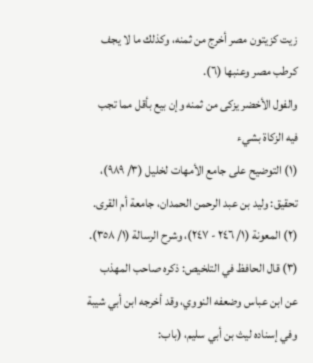زيت كزيتون مصر أخرج من ثمنه، وكذلك ما لا يجف كرطب مصر وعنبها (٦).
والفول الأخضر يزكى من ثمنه وإن بيع بأقل مما تجب فيه الزكاة بشيء
(١) التوضيح على جامع الأمهات لخليل (٣/ ٩٨٩)، تحقيق: وليد بن عبد الرحمن الحمدان، جامعة أم القرى. (٢) المعونة (١/ ٢٤٦ - ٢٤٧)، وشرح الرسالة (١/ ٣٥٨). (٣) قال الحافظ في التلخيص: ذكره صاحب المهذب عن ابن عباس وضعفه النووي، وقد أخرجه ابن أبي شيبة وفي إسناده ليث بن أبي سليم، (باب: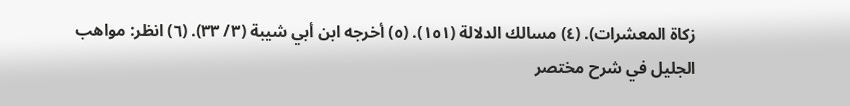زكاة المعشرات). (٤) مسالك الدلالة (١٥١). (٥) أخرجه ابن أبي شيبة (٣/ ٣٣). (٦) انظر: مواهب الجليل في شرح مختصر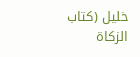خليل (كتاب الزكاة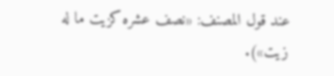عند قول المصنف: «نصف عشره كزيت ما له زيت»).